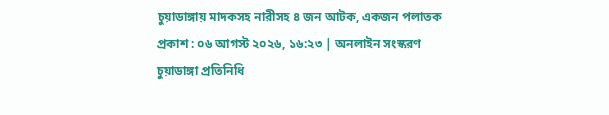চুয়াডাঙ্গায় মাদকসহ নারীসহ ৪ জন আটক, একজন পলাতক
প্রকাশ : ০৬ আগস্ট ২০২৬, ১৬:২৩ | অনলাইন সংস্করণ
চুয়াডাঙ্গা প্রতিনিধি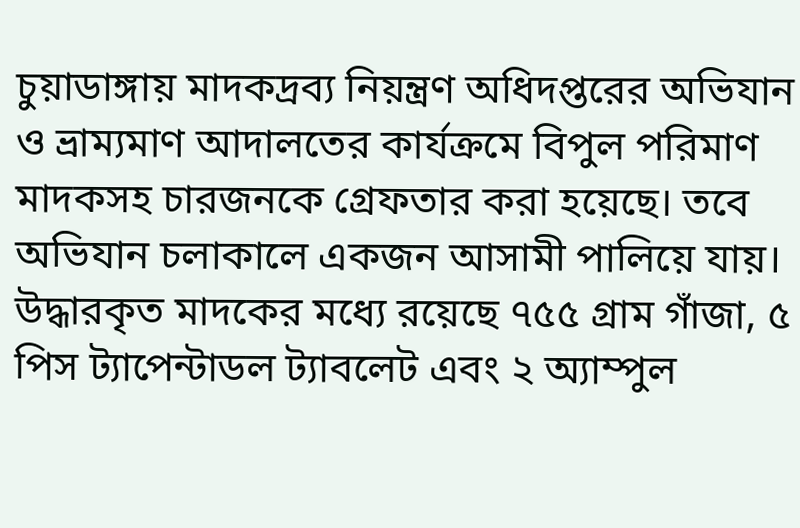চুয়াডাঙ্গায় মাদকদ্রব্য নিয়ন্ত্রণ অধিদপ্তরের অভিযান ও ভ্রাম্যমাণ আদালতের কার্যক্রমে বিপুল পরিমাণ মাদকসহ চারজনকে গ্রেফতার করা হয়েছে। তবে অভিযান চলাকালে একজন আসামী পালিয়ে যায়। উদ্ধারকৃত মাদকের মধ্যে রয়েছে ৭৫৫ গ্রাম গাঁজা, ৫ পিস ট্যাপেন্টাডল ট্যাবলেট এবং ২ অ্যাম্পুল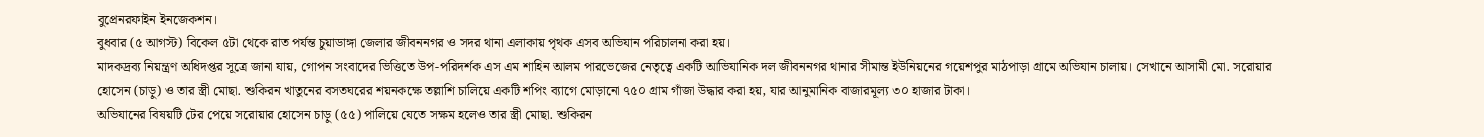বুপ্রেনরফাইন ইনজেকশন।
বুধবার (৫ আগস্ট) বিকেল ৫টা থেকে রাত পর্যন্ত চুয়াডাঙ্গা জেলার জীবননগর ও সদর থানা এলাকায় পৃথক এসব অভিযান পরিচালনা করা হয়।
মাদকদ্রব্য নিয়ন্ত্রণ অধিদপ্তর সূত্রে জানা যায়, গোপন সংবাদের ভিত্তিতে উপ-পরিদর্শক এস এম শাহিন আলম পারভেজের নেতৃত্বে একটি আভিযানিক দল জীবননগর থানার সীমান্ত ইউনিয়নের গয়েশপুর মাঠপাড়া গ্রামে অভিযান চালায়। সেখানে আসামী মো. সরোয়ার হোসেন (চাড়ু) ও তার স্ত্রী মোছা. শুকিরন খাতুনের বসতঘরের শয়নকক্ষে তল্লাশি চালিয়ে একটি শপিং ব্যাগে মোড়ানো ৭৫০ গ্রাম গাঁজা উদ্ধার করা হয়, যার আনুমানিক বাজারমূল্য ৩০ হাজার টাকা।
অভিযানের বিষয়টি টের পেয়ে সরোয়ার হোসেন চাড়ু (৫৫) পালিয়ে যেতে সক্ষম হলেও তার স্ত্রী মোছা. শুকিরন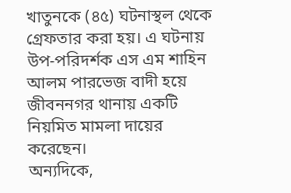খাতুনকে (৪৫) ঘটনাস্থল থেকে গ্রেফতার করা হয়। এ ঘটনায় উপ-পরিদর্শক এস এম শাহিন আলম পারভেজ বাদী হয়ে জীবননগর থানায় একটি নিয়মিত মামলা দায়ের করেছেন।
অন্যদিকে,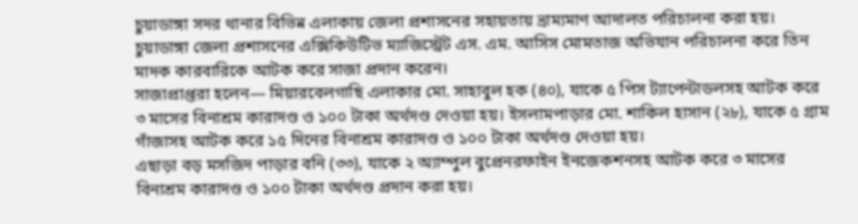চুয়াডাঙ্গা সদর থানার বিভিন্ন এলাকায় জেলা প্রশাসনের সহায়তায় ভ্রাম্যমাণ আদালত পরিচালনা করা হয়। চুয়াডাঙ্গা জেলা প্রশাসনের এক্সিকিউটিভ ম্যাজিস্ট্রেট এস. এম. আসিস মোমতাজ অভিযান পরিচালনা করে তিন মাদক কারবারিকে আটক করে সাজা প্রদান করেন।
সাজাপ্রাপ্তরা হলেন— মিয়ারবেলগাছি এলাকার মো. সাহাবুল হক (৪০), যাকে ৫ পিস ট্যাপেন্টাডলসহ আটক করে ৩ মাসের বিনাশ্রম কারাদণ্ড ও ১০০ টাকা অর্থদণ্ড দেওয়া হয়। ইসলামপাড়ার মো. শাকিল হাসান (২৮), যাকে ৫ গ্রাম গাঁজাসহ আটক করে ১৫ দিনের বিনাশ্রম কারাদণ্ড ও ১০০ টাকা অর্থদণ্ড দেওয়া হয়।
এছাড়া বড় মসজিদ পাড়ার বনি (৩৩), যাকে ২ অ্যাম্পুল বুপ্রেনরফাইন ইনজেকশনসহ আটক করে ৩ মাসের বিনাশ্রম কারাদণ্ড ও ১০০ টাকা অর্থদণ্ড প্রদান করা হয়।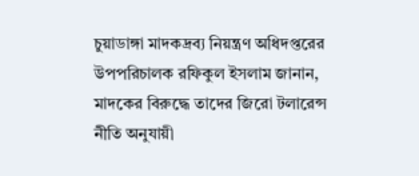চুয়াডাঙ্গা মাদকদ্রব্য নিয়ন্ত্রণ অধিদপ্তরের উপপরিচালক রফিকুল ইসলাম জানান, মাদকের বিরুদ্ধে তাদের জিরো টলারেন্স নীতি অনুযায়ী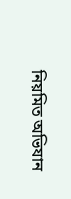নিয়মিত অভিযান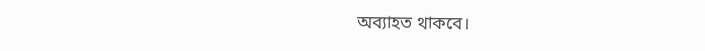অব্যাহত থাকবে।